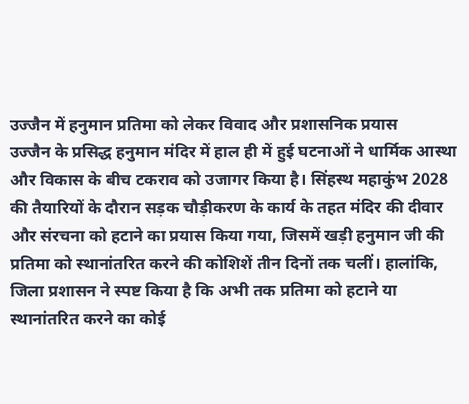उज्जैन में हनुमान प्रतिमा को लेकर विवाद और प्रशासनिक प्रयास
उज्जैन के प्रसिद्ध हनुमान मंदिर में हाल ही में हुई घटनाओं ने धार्मिक आस्था और विकास के बीच टकराव को उजागर किया है। सिंहस्थ महाकुंभ 2028 की तैयारियों के दौरान सड़क चौड़ीकरण के कार्य के तहत मंदिर की दीवार और संरचना को हटाने का प्रयास किया गया, जिसमें खड़ी हनुमान जी की प्रतिमा को स्थानांतरित करने की कोशिशें तीन दिनों तक चलीं। हालांकि, जिला प्रशासन ने स्पष्ट किया है कि अभी तक प्रतिमा को हटाने या स्थानांतरित करने का कोई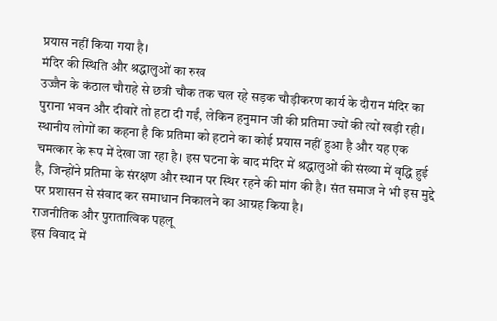प्रयास नहीं किया गया है।
मंदिर की स्थिति और श्रद्धालुओं का रुख
उज्जैन के कंठाल चौराहे से छत्री चौक तक चल रहे सड़क चौड़ीकरण कार्य के दौरान मंदिर का पुराना भवन और दीवारें तो हटा दी गईं, लेकिन हनुमान जी की प्रतिमा ज्यों की त्यों खड़ी रही। स्थानीय लोगों का कहना है कि प्रतिमा को हटाने का कोई प्रयास नहीं हुआ है और यह एक चमत्कार के रूप में देखा जा रहा है। इस घटना के बाद मंदिर में श्रद्धालुओं की संख्या में वृद्धि हुई है, जिन्होंने प्रतिमा के संरक्षण और स्थान पर स्थिर रहने की मांग की है। संत समाज ने भी इस मुद्दे पर प्रशासन से संवाद कर समाधान निकालने का आग्रह किया है।
राजनीतिक और पुरातात्विक पहलू
इस विवाद में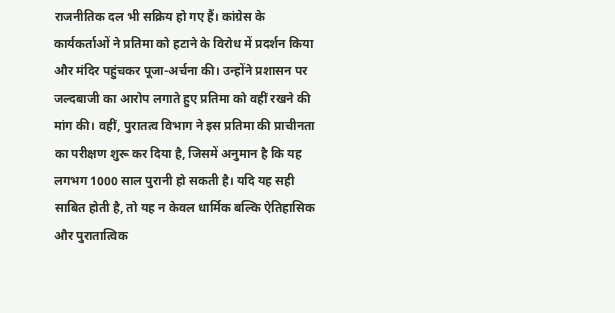राजनीतिक दल भी सक्रिय हो गए हैं। कांग्रेस के कार्यकर्ताओं ने प्रतिमा को हटाने के विरोध में प्रदर्शन किया और मंदिर पहुंचकर पूजा-अर्चना की। उन्होंने प्रशासन पर जल्दबाजी का आरोप लगाते हुए प्रतिमा को वहीं रखने की मांग की। वहीं, पुरातत्व विभाग ने इस प्रतिमा की प्राचीनता का परीक्षण शुरू कर दिया है, जिसमें अनुमान है कि यह लगभग 1000 साल पुरानी हो सकती है। यदि यह सही साबित होती है, तो यह न केवल धार्मिक बल्कि ऐतिहासिक और पुरातात्विक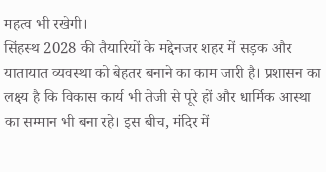महत्व भी रखेगी।
सिंहस्थ 2028 की तैयारियों के मद्देनजर शहर में सड़क और यातायात व्यवस्था को बेहतर बनाने का काम जारी है। प्रशासन का लक्ष्य है कि विकास कार्य भी तेजी से पूरे हों और धार्मिक आस्था का सम्मान भी बना रहे। इस बीच, मंदिर में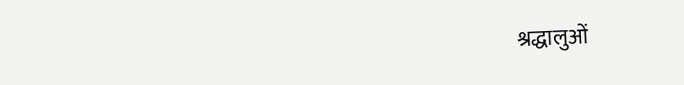श्रद्धालुओं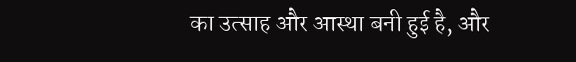का उत्साह और आस्था बनी हुई है, और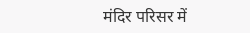मंदिर परिसर में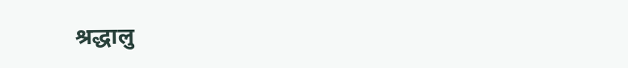श्रद्धालु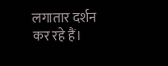लगातार दर्शन कर रहे हैं।